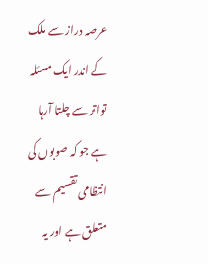عرصہ دراز سے ملک کے اندر ایک مسئلہ تواتر سے چلتا آرہا ہے جو کہ صوبوں کی انتظامی تقسیم سے متعلق ہے اور یہ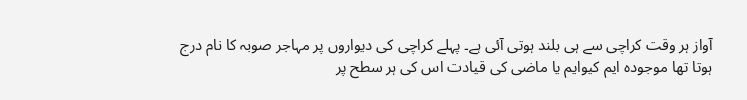آواز ہر وقت کراچی سے ہی بلند ہوتی آئی ہے۔ پہلے کراچی کی دیواروں پر مہاجر صوبہ کا نام درج ہوتا تھا موجودہ ایم کیوایم یا ماضی کی قیادت اس کی ہر سطح پر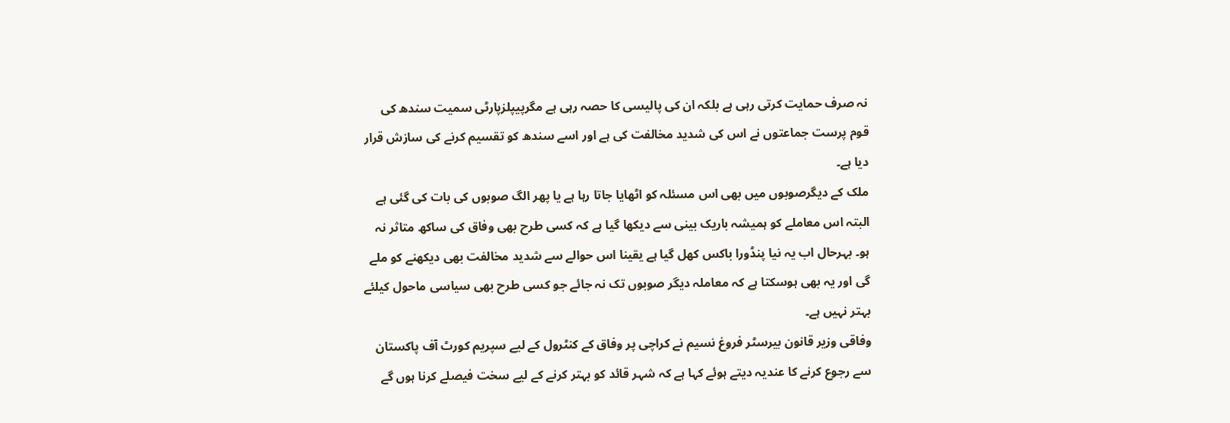نہ صرف حمایت کرتی رہی ہے بلکہ ان کی پالیسی کا حصہ رہی ہے مگرپیپلزپارٹی سمیت سندھ کی قوم پرست جماعتوں نے اس کی شدید مخالفت کی ہے اور اسے سندھ کو تقسیم کرنے کی سازش قرار دیا ہے۔
ملک کے دیگرصوبوں میں بھی اس مسئلہ کو اٹھایا جاتا رہا ہے یا پھر الگ صوبوں کی بات کی گئی ہے البتہ اس معاملے کو ہمیشہ باریک بینی سے دیکھا گیا ہے کہ کسی طرح بھی وفاق کی ساکھ متاثر نہ ہو۔ بہرحال اب یہ نیا پنڈورا باکس کھل گیا ہے یقینا اس حوالے سے شدید مخالفت بھی دیکھنے کو ملے گی اور یہ بھی ہوسکتا ہے کہ معاملہ دیگر صوبوں تک نہ جائے جو کسی طرح بھی سیاسی ماحول کیلئے بہتر نہیں ہے۔
وفاقی وزیر قانون بیرسٹر فروغ نسیم نے کراچی پر وفاق کے کنٹرول کے لیے سپریم کورٹ آف پاکستان سے رجوع کرنے کا عندیہ دیتے ہوئے کہا ہے کہ شہر قائد کو بہتر کرنے کے لیے سخت فیصلے کرنا ہوں گے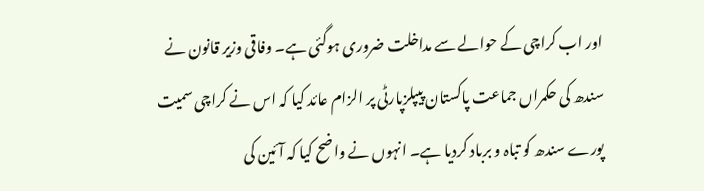اور اب کراچی کے حوالے سے مداخلت ضروری ہوگئی ہے۔ وفاقی وزیر قانون نے سندھ کی حکمراں جماعت پاکستان پیپلزپارٹی پر الزام عائد کیا کہ اس نے کراچی سمیت پورے سندھ کو تباہ و برباد کردیا ہے۔ انہوں نے واضح کیا کہ آئین کی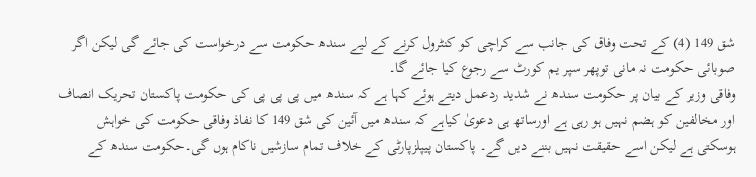شق 149 (4) کے تحت وفاق کی جانب سے کراچی کو کنٹرول کرنے کے لیے سندھ حکومت سے درخواست کی جائے گی لیکن اگر صوبائی حکومت نہ مانی توپھر سپر یم کورٹ سے رجوع کیا جائے گا۔
وفاقی وزیر کے بیان پر حکومت سندھ نے شدید ردعمل دیتے ہوئے کہا ہے کہ سندھ میں پی پی پی کی حکومت پاکستان تحریک انصاف اور مخالفین کو ہضم نہیں ہو رہی ہے اورساتھ ہی دعویٰ کیاہے کہ سندھ میں آئین کی شق 149 کا نفاذ وفاقی حکومت کی خواہش ہوسکتی ہے لیکن اسے حقیقت نہیں بننے دیں گے۔ پاکستان پیپلزپارٹی کے خلاف تمام سازشیں ناکام ہوں گی۔حکومت سندھ کے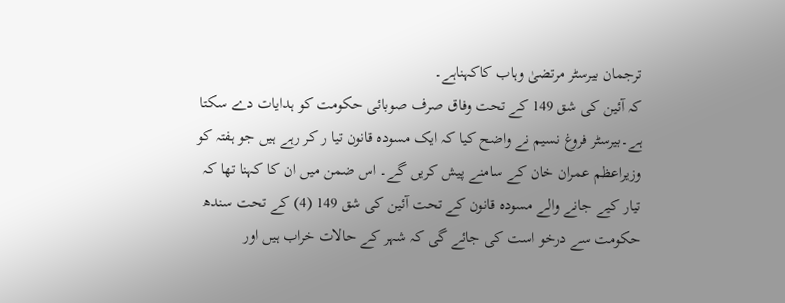ترجمان بیرسٹر مرتضیٰ وہاب کاکہناہے۔
کہ آئین کی شق 149 کے تحت وفاق صرف صوبائی حکومت کو ہدایات دے سکتا ہے۔بیرسٹر فروغ نسیم نے واضح کیا کہ ایک مسودہ قانون تیا ر کر رہے ہیں جو ہفتہ کو وزیراعظم عمران خان کے سامنے پیش کریں گے۔ اس ضمن میں ان کا کہنا تھا کہ تیار کیے جانے والے مسودہ قانون کے تحت آئین کی شق 149 (4) کے تحت سندھ حکومت سے درخو است کی جائے گی کہ شہر کے حالات خراب ہیں اور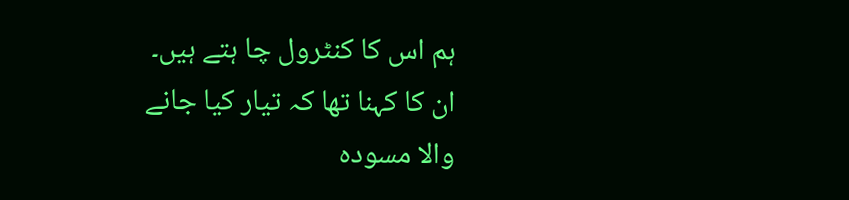ہم اس کا کنٹرول چا ہتے ہیں۔
ان کا کہنا تھا کہ تیار کیا جانے والا مسودہ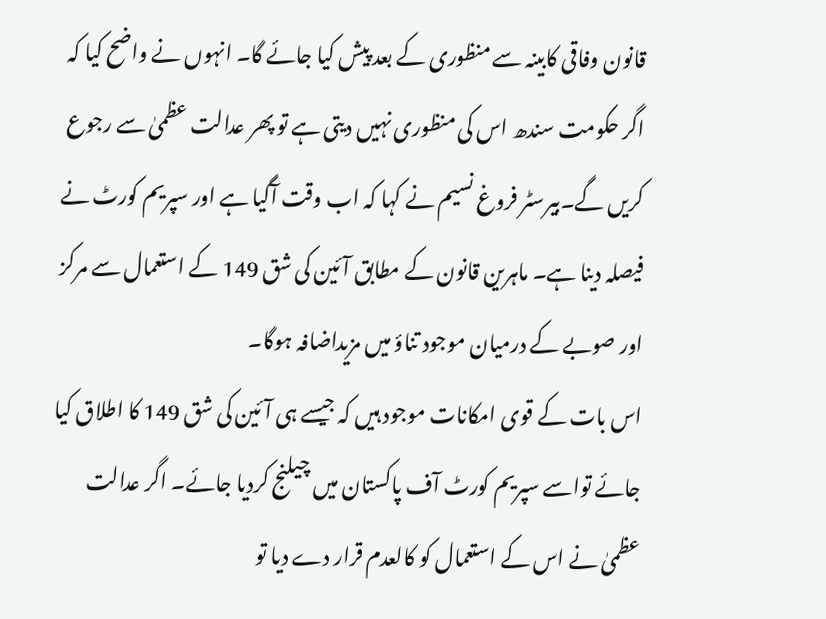قانون وفاقی کابینہ سے منظوری کے بعد پیش کیا جائے گا۔ انہوں نے واضح کیا کہ اگر حکومت سندھ اس کی منظوری نہیں دیتی ہے تو پھر عدالت عظمیٰ سے رجوع کریں گے۔بیرسٹر فروغ نسیم نے کہا کہ اب وقت آگیا ہے اور سپریم کورٹ نے فیصلہ دینا ہے۔ ماہرین قانون کے مطابق آئین کی شق 149 کے استعمال سے مرکز اور صوبے کے درمیان موجود تناؤ میں مزیداضافہ ہوگا۔
اس بات کے قوی امکانات موجود ہیں کہ جیسے ہی آئین کی شق 149 کا اطلاق کیا جائے تواسے سپریم کورٹ آف پاکستان میں چیلنج کردیا جائے۔ اگر عدالت عظمیٰ نے اس کے استعمال کو کالعدم قرار دے دیا تو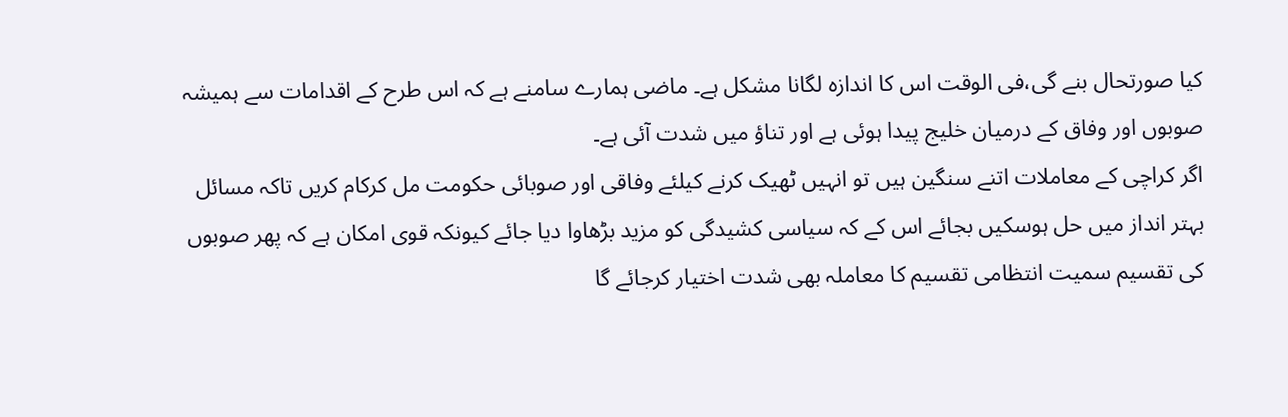کیا صورتحال بنے گی،فی الوقت اس کا اندازہ لگانا مشکل ہے۔ ماضی ہمارے سامنے ہے کہ اس طرح کے اقدامات سے ہمیشہ صوبوں اور وفاق کے درمیان خلیج پیدا ہوئی ہے اور تناؤ میں شدت آئی ہے۔
اگر کراچی کے معاملات اتنے سنگین ہیں تو انہیں ٹھیک کرنے کیلئے وفاقی اور صوبائی حکومت مل کرکام کریں تاکہ مسائل بہتر انداز میں حل ہوسکیں بجائے اس کے کہ سیاسی کشیدگی کو مزید بڑھاوا دیا جائے کیونکہ قوی امکان ہے کہ پھر صوبوں کی تقسیم سمیت انتظامی تقسیم کا معاملہ بھی شدت اختیار کرجائے گا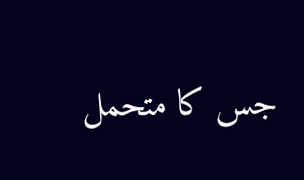جس کا متحمل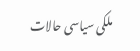ملکی سیاسی حالات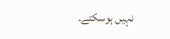نہیں ہوسکتے۔